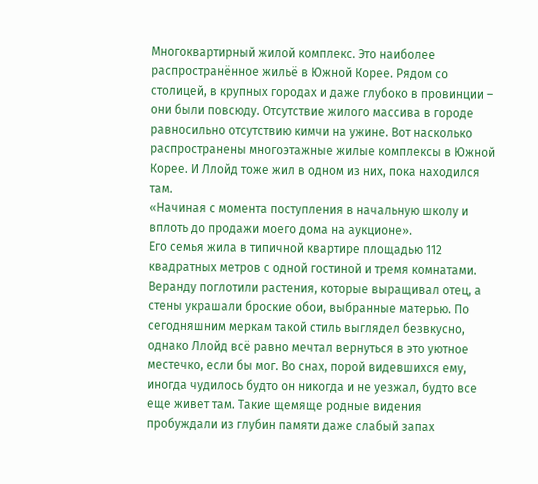Многоквартирный жилой комплекс. Это наиболее распространённое жильё в Южной Корее. Рядом со столицей, в крупных городах и даже глубоко в провинции – они были повсюду. Отсутствие жилого массива в городе равносильно отсутствию кимчи на ужине. Вот насколько распространены многоэтажные жилые комплексы в Южной Корее. И Ллойд тоже жил в одном из них, пока находился там.
«Начиная с момента поступления в начальную школу и вплоть до продажи моего дома на аукционе».
Его семья жила в типичной квартире площадью 112 квадратных метров с одной гостиной и тремя комнатами. Веранду поглотили растения, которые выращивал отец, а стены украшали броские обои, выбранные матерью. По сегодняшним меркам такой стиль выглядел безвкусно, однако Ллойд всё равно мечтал вернуться в это уютное местечко, если бы мог. Во снах, порой видевшихся ему, иногда чудилось будто он никогда и не уезжал, будто все еще живет там. Такие щемяще родные видения пробуждали из глубин памяти даже слабый запах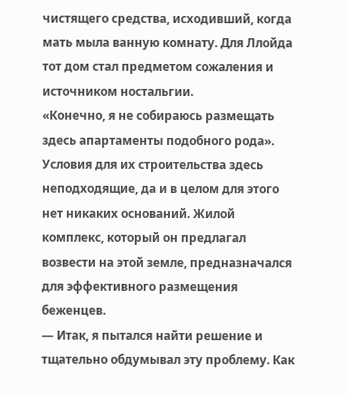чистящего средства, исходивший, когда мать мыла ванную комнату. Для Ллойда тот дом стал предметом сожаления и источником ностальгии.
«Конечно, я не собираюсь размещать здесь апартаменты подобного рода».
Условия для их строительства здесь неподходящие, да и в целом для этого нет никаких оснований. Жилой комплекс, который он предлагал возвести на этой земле, предназначался для эффективного размещения беженцев.
— Итак, я пытался найти решение и тщательно обдумывал эту проблему. Как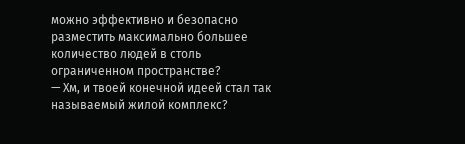можно эффективно и безопасно разместить максимально большее количество людей в столь ограниченном пространстве?
— Хм, и твоей конечной идеей стал так называемый жилой комплекс?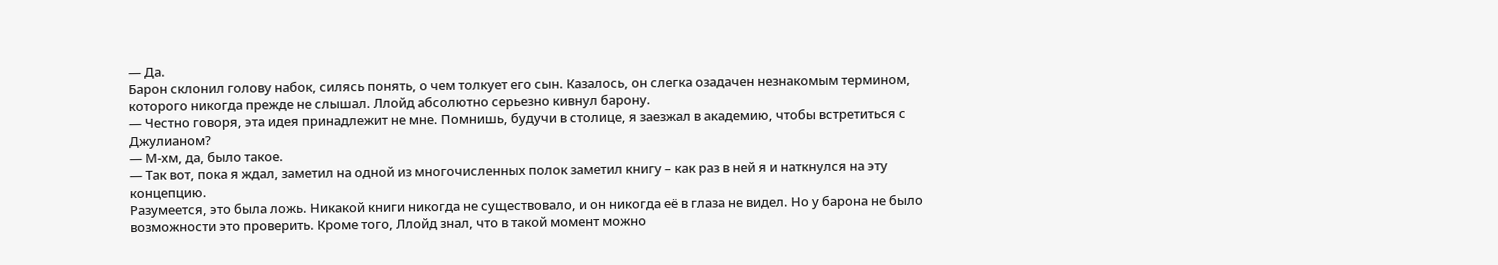— Да.
Барон склонил голову набок, силясь понять, о чем толкует его сын. Казалось, он слегка озадачен незнакомым термином, которого никогда прежде не слышал. Ллойд абсолютно серьезно кивнул барону.
— Честно говоря, эта идея принадлежит не мне. Помнишь, будучи в столице, я заезжал в академию, чтобы встретиться с Джулианом?
— М‑хм, да, было такое.
— Так вот, пока я ждал, заметил на одной из многочисленных полок заметил книгу – как раз в ней я и наткнулся на эту концепцию.
Разумеется, это была ложь. Никакой книги никогда не существовало, и он никогда её в глаза не видел. Но у барона не было возможности это проверить. Кроме того, Ллойд знал, что в такой момент можно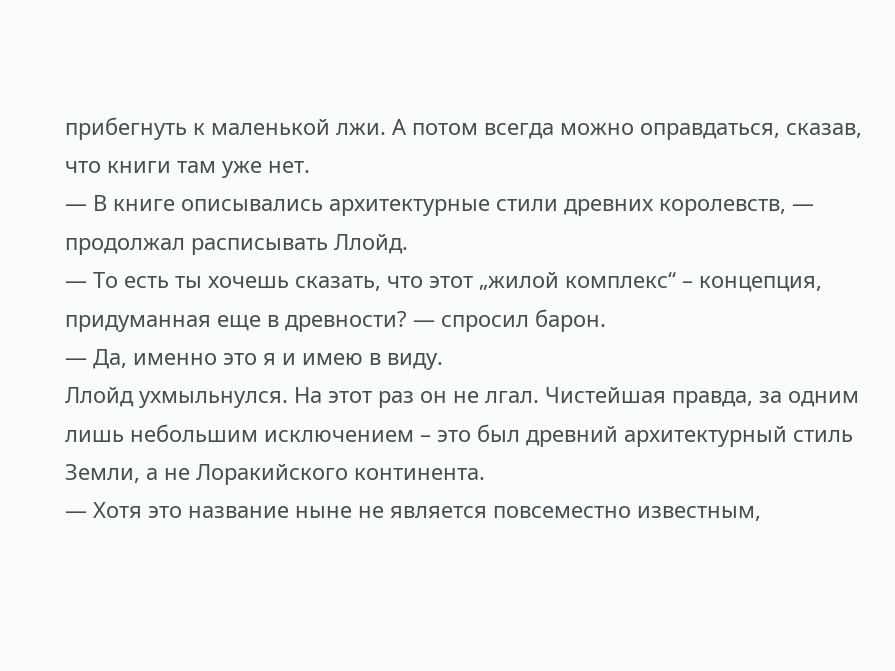прибегнуть к маленькой лжи. А потом всегда можно оправдаться, сказав, что книги там уже нет.
— В книге описывались архитектурные стили древних королевств, — продолжал расписывать Ллойд.
— То есть ты хочешь сказать, что этот „жилой комплекс“ – концепция, придуманная еще в древности? — спросил барон.
— Да, именно это я и имею в виду.
Ллойд ухмыльнулся. На этот раз он не лгал. Чистейшая правда, за одним лишь небольшим исключением – это был древний архитектурный стиль Земли, а не Лоракийского континента.
— Хотя это название ныне не является повсеместно известным,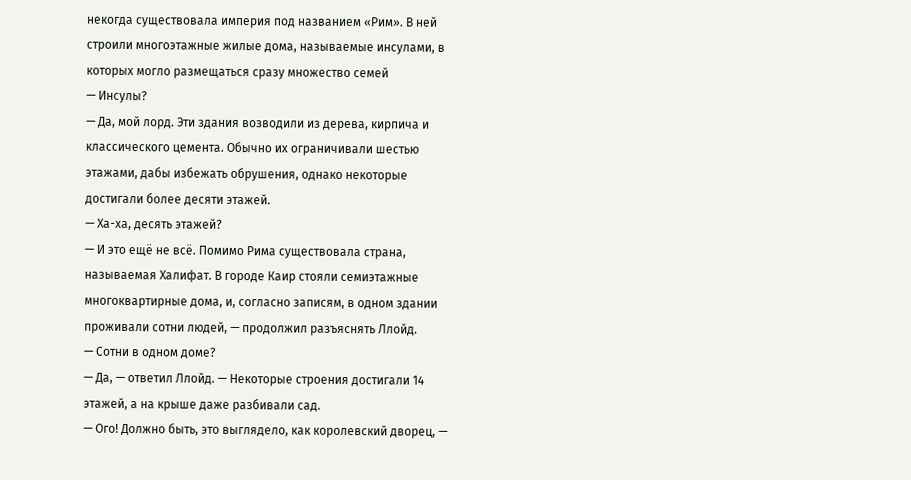некогда существовала империя под названием «Рим». В ней строили многоэтажные жилые дома, называемые инсулами, в которых могло размещаться сразу множество семей
— Инсулы?
— Да, мой лорд. Эти здания возводили из дерева, кирпича и классического цемента. Обычно их ограничивали шестью этажами, дабы избежать обрушения, однако некоторые достигали более десяти этажей.
— Ха-ха, десять этажей?
— И это ещё не всё. Помимо Рима существовала страна, называемая Халифат. В городе Каир стояли семиэтажные многоквартирные дома, и, согласно записям, в одном здании проживали сотни людей, — продолжил разъяснять Ллойд.
— Сотни в одном доме?
— Да, — ответил Ллойд. — Некоторые строения достигали 14 этажей, а на крыше даже разбивали сад.
— Ого! Должно быть, это выглядело, как королевский дворец, —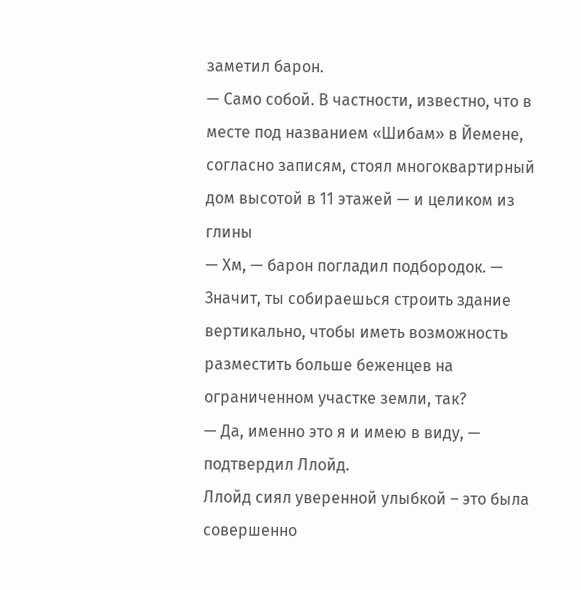заметил барон.
— Само собой. В частности, известно, что в месте под названием «Шибам» в Йемене, согласно записям, стоял многоквартирный дом высотой в 11 этажей — и целиком из глины
— Хм, — барон погладил подбородок. — Значит, ты собираешься строить здание вертикально, чтобы иметь возможность разместить больше беженцев на ограниченном участке земли, так?
— Да, именно это я и имею в виду, — подтвердил Ллойд.
Ллойд сиял уверенной улыбкой – это была совершенно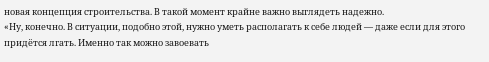новая концепция строительства. В такой момент крайне важно выглядеть надежно.
«Ну, конечно. В ситуации, подобно этой, нужно уметь располагать к себе людей — даже если для этого придётся лгать. Именно так можно завоевать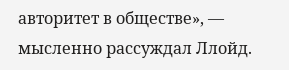авторитет в обществе», — мысленно рассуждал Ллойд.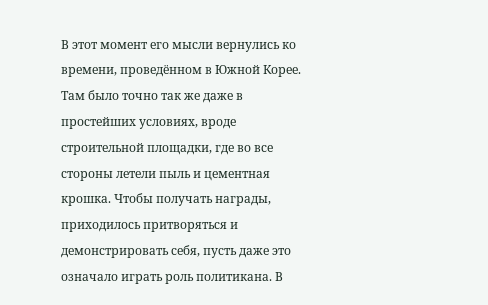В этот момент его мысли вернулись ко времени, проведённом в Южной Корее. Там было точно так же даже в простейших условиях, вроде строительной площадки, где во все стороны летели пыль и цементная крошка. Чтобы получать награды, приходилось притворяться и демонстрировать себя, пусть даже это означало играть роль политикана. В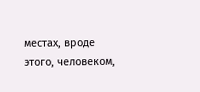местах, вроде этого, человеком,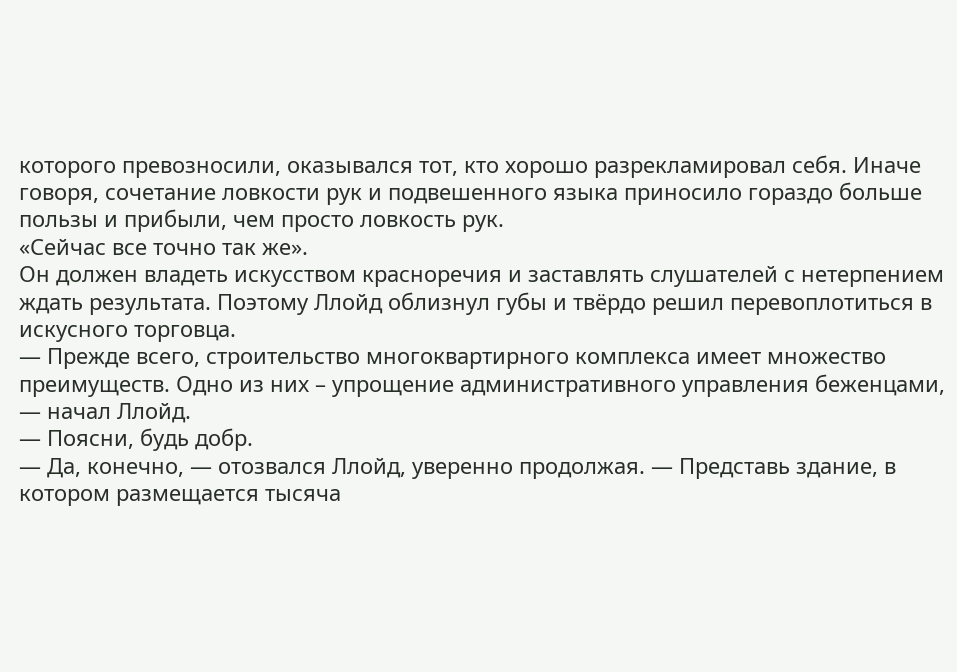которого превозносили, оказывался тот, кто хорошо разрекламировал себя. Иначе говоря, сочетание ловкости рук и подвешенного языка приносило гораздо больше пользы и прибыли, чем просто ловкость рук.
«Сейчас все точно так же».
Он должен владеть искусством красноречия и заставлять слушателей с нетерпением ждать результата. Поэтому Ллойд облизнул губы и твёрдо решил перевоплотиться в искусного торговца.
— Прежде всего, строительство многоквартирного комплекса имеет множество преимуществ. Одно из них – упрощение административного управления беженцами, — начал Ллойд.
— Поясни, будь добр.
— Да, конечно, — отозвался Ллойд, уверенно продолжая. — Представь здание, в котором размещается тысяча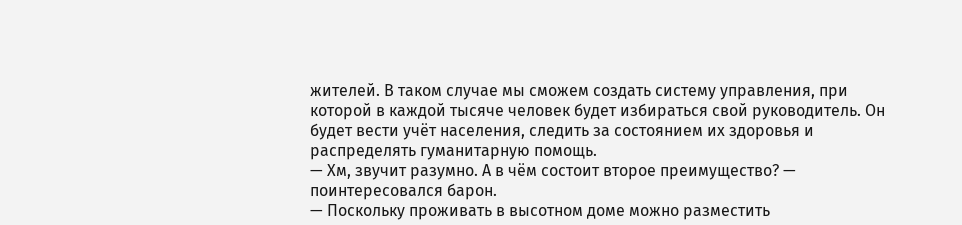жителей. В таком случае мы сможем создать систему управления, при которой в каждой тысяче человек будет избираться свой руководитель. Он будет вести учёт населения, следить за состоянием их здоровья и распределять гуманитарную помощь.
— Хм, звучит разумно. А в чём состоит второе преимущество? — поинтересовался барон.
— Поскольку проживать в высотном доме можно разместить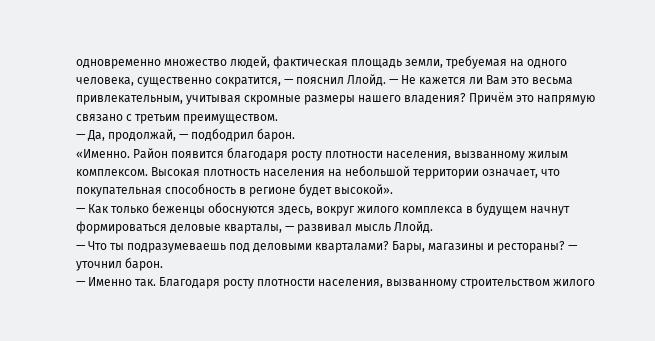одновременно множество людей, фактическая площадь земли, требуемая на одного человека, существенно сократится, — пояснил Ллойд. — Не кажется ли Вам это весьма привлекательным, учитывая скромные размеры нашего владения? Причём это напрямую связано с третьим преимуществом.
— Да, продолжай, — подбодрил барон.
«Именно. Район появится благодаря росту плотности населения, вызванному жилым комплексом. Высокая плотность населения на небольшой территории означает, что покупательная способность в регионе будет высокой».
— Как только беженцы обоснуются здесь, вокруг жилого комплекса в будущем начнут формироваться деловые кварталы, — развивал мысль Ллойд.
— Что ты подразумеваешь под деловыми кварталами? Бары, магазины и рестораны? — уточнил барон.
— Именно так. Благодаря росту плотности населения, вызванному строительством жилого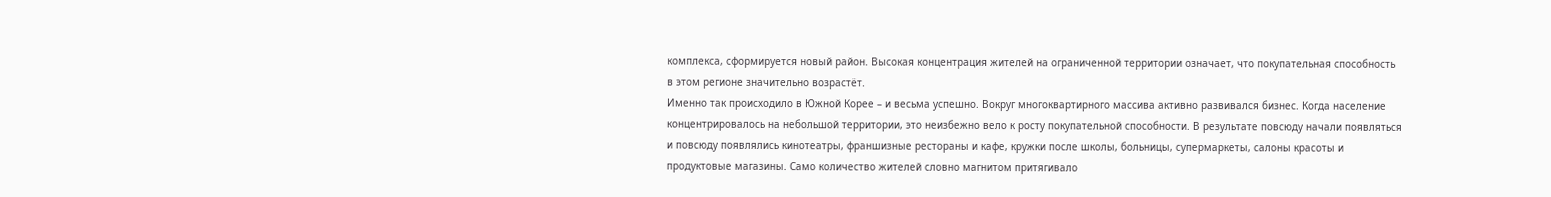комплекса, сформируется новый район. Высокая концентрация жителей на ограниченной территории означает, что покупательная способность в этом регионе значительно возрастёт.
Именно так происходило в Южной Корее – и весьма успешно. Вокруг многоквартирного массива активно развивался бизнес. Когда население концентрировалось на небольшой территории, это неизбежно вело к росту покупательной способности. В результате повсюду начали появляться и повсюду появлялись кинотеатры, франшизные рестораны и кафе, кружки после школы, больницы, супермаркеты, салоны красоты и продуктовые магазины. Само количество жителей словно магнитом притягивало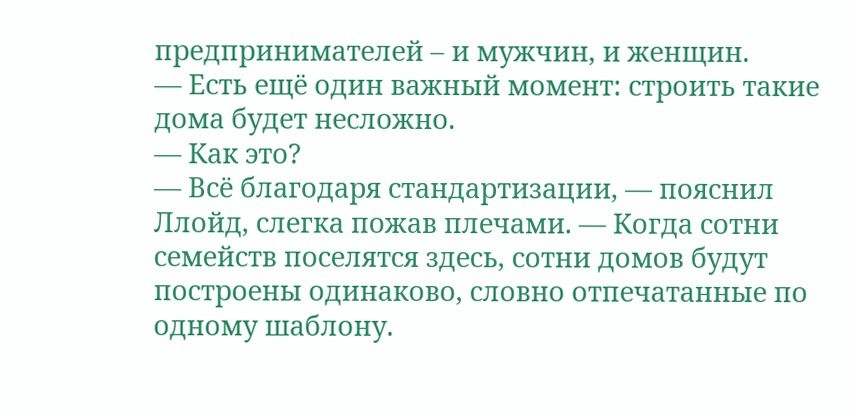предпринимателей – и мужчин, и женщин.
— Есть ещё один важный момент: строить такие дома будет несложно.
— Как это?
— Всё благодаря стандартизации, — пояснил Ллойд, слегка пожав плечами. — Когда сотни семейств поселятся здесь, сотни домов будут построены одинаково, словно отпечатанные по одному шаблону.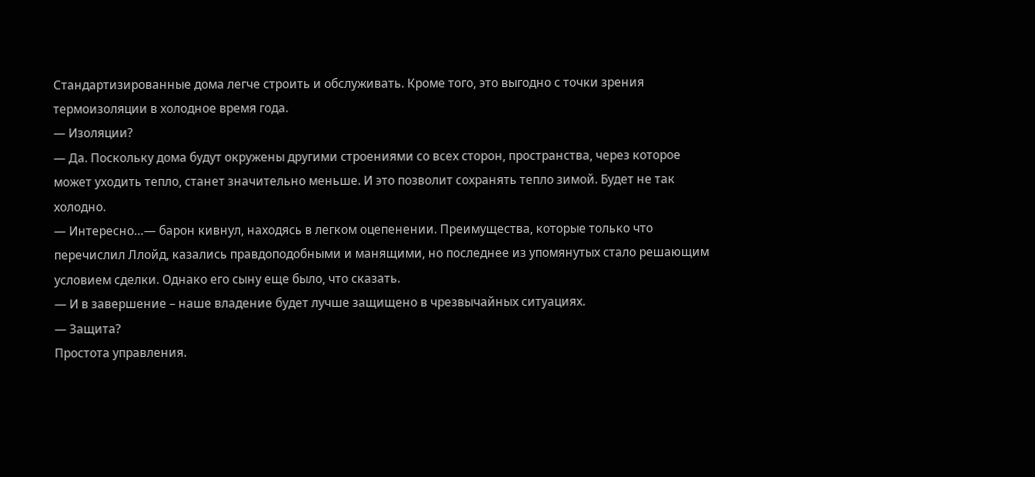Стандартизированные дома легче строить и обслуживать. Кроме того, это выгодно с точки зрения термоизоляции в холодное время года.
— Изоляции?
— Да. Поскольку дома будут окружены другими строениями со всех сторон, пространства, через которое может уходить тепло, станет значительно меньше. И это позволит сохранять тепло зимой. Будет не так холодно.
— Интересно…— барон кивнул, находясь в легком оцепенении. Преимущества, которые только что перечислил Ллойд, казались правдоподобными и манящими, но последнее из упомянутых стало решающим условием сделки. Однако его сыну еще было, что сказать.
— И в завершение – наше владение будет лучше защищено в чрезвычайных ситуациях.
— Защита?
Простота управления.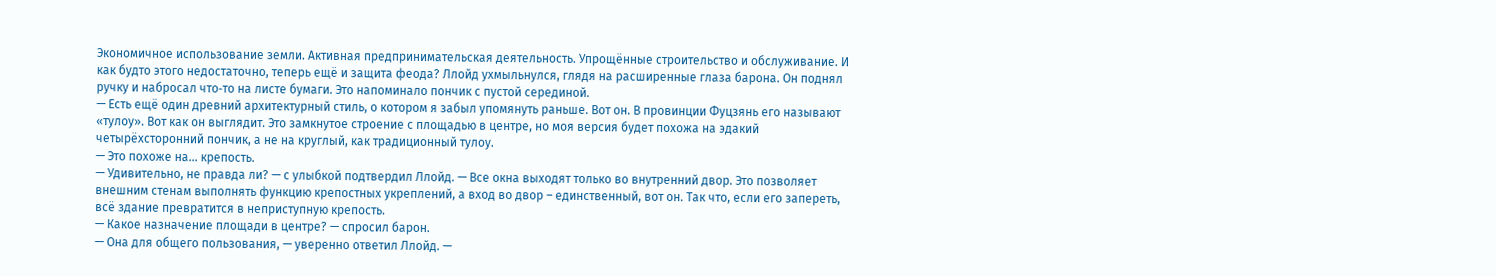Экономичное использование земли. Активная предпринимательская деятельность. Упрощённые строительство и обслуживание. И как будто этого недостаточно, теперь ещё и защита феода? Ллойд ухмыльнулся, глядя на расширенные глаза барона. Он поднял ручку и набросал что‑то на листе бумаги. Это напоминало пончик с пустой серединой.
— Есть ещё один древний архитектурный стиль, о котором я забыл упомянуть раньше. Вот он. В провинции Фуцзянь его называют «тулоу». Вот как он выглядит. Это замкнутое строение с площадью в центре, но моя версия будет похожа на эдакий четырёхсторонний пончик, а не на круглый, как традиционный тулоу.
— Это похоже на… крепость.
— Удивительно, не правда ли? — с улыбкой подтвердил Ллойд. — Все окна выходят только во внутренний двор. Это позволяет внешним стенам выполнять функцию крепостных укреплений, а вход во двор – единственный, вот он. Так что, если его запереть, всё здание превратится в неприступную крепость.
— Какое назначение площади в центре? — спросил барон.
— Она для общего пользования, — уверенно ответил Ллойд. —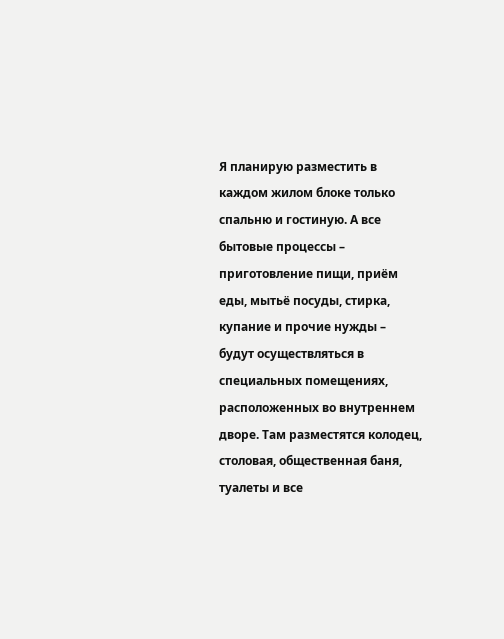Я планирую разместить в каждом жилом блоке только спальню и гостиную. А все бытовые процессы – приготовление пищи, приём еды, мытьё посуды, стирка, купание и прочие нужды – будут осуществляться в специальных помещениях, расположенных во внутреннем дворе. Там разместятся колодец, столовая, общественная баня, туалеты и все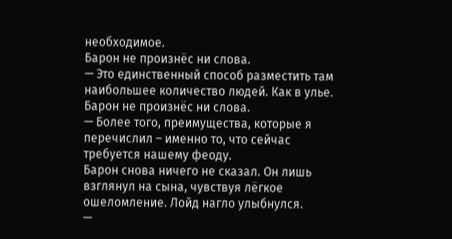необходимое.
Барон не произнёс ни слова.
— Это единственный способ разместить там наибольшее количество людей. Как в улье.
Барон не произнёс ни слова.
— Более того, преимущества, которые я перечислил – именно то, что сейчас требуется нашему феоду.
Барон снова ничего не сказал. Он лишь взглянул на сына, чувствуя лёгкое ошеломление. Лойд нагло улыбнулся.
—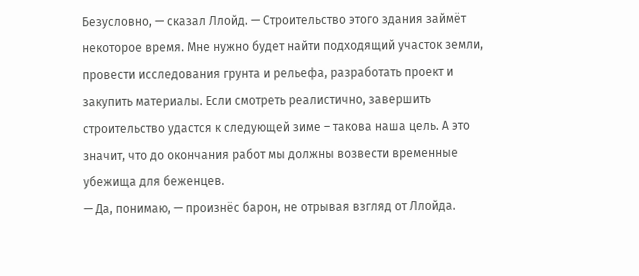Безусловно, — сказал Ллойд. — Строительство этого здания займёт некоторое время. Мне нужно будет найти подходящий участок земли, провести исследования грунта и рельефа, разработать проект и закупить материалы. Если смотреть реалистично, завершить строительство удастся к следующей зиме – такова наша цель. А это значит, что до окончания работ мы должны возвести временные убежища для беженцев.
— Да, понимаю, — произнёс барон, не отрывая взгляд от Ллойда.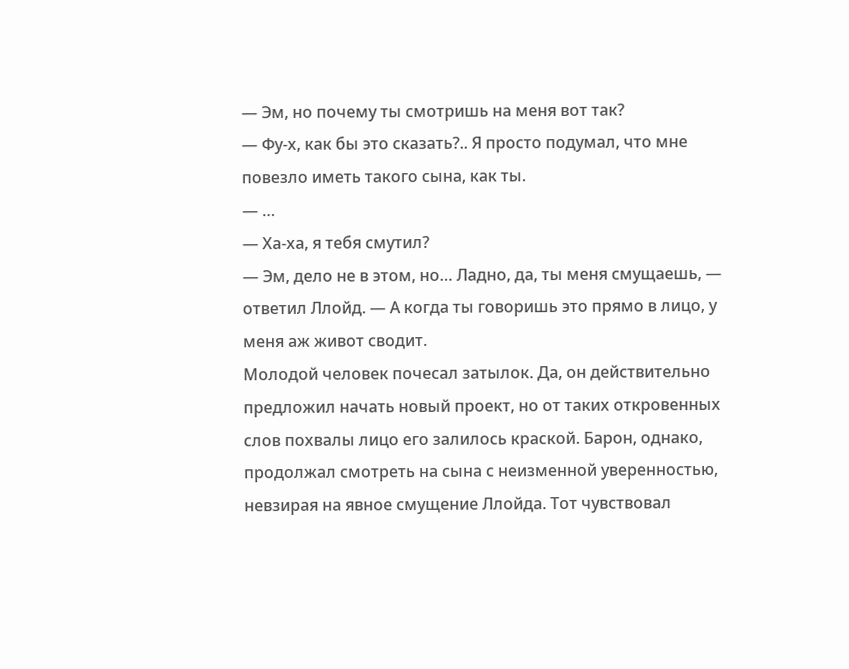— Эм, но почему ты смотришь на меня вот так?
— Фу‑х, как бы это сказать?.. Я просто подумал, что мне повезло иметь такого сына, как ты.
— …
— Ха‑ха, я тебя смутил?
— Эм, дело не в этом, но… Ладно, да, ты меня смущаешь, — ответил Ллойд. — А когда ты говоришь это прямо в лицо, у меня аж живот сводит.
Молодой человек почесал затылок. Да, он действительно предложил начать новый проект, но от таких откровенных слов похвалы лицо его залилось краской. Барон, однако, продолжал смотреть на сына с неизменной уверенностью, невзирая на явное смущение Ллойда. Тот чувствовал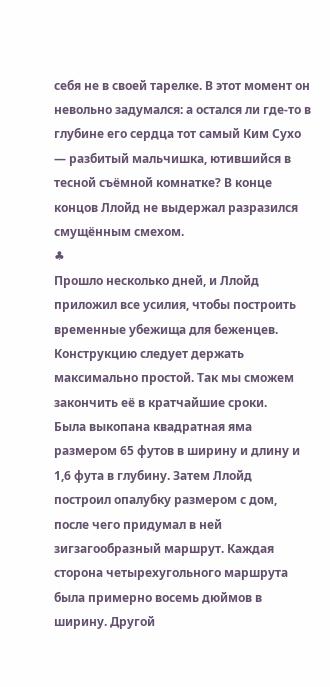себя не в своей тарелке. В этот момент он невольно задумался: а остался ли где‑то в глубине его сердца тот самый Ким Сухо — разбитый мальчишка, ютившийся в тесной съёмной комнатке? В конце концов Ллойд не выдержал разразился смущённым смехом.
♣
Прошло несколько дней, и Ллойд приложил все усилия, чтобы построить временные убежища для беженцев.
Конструкцию следует держать максимально простой. Так мы сможем закончить её в кратчайшие сроки.
Была выкопана квадратная яма размером 65 футов в ширину и длину и 1,6 фута в глубину. Затем Ллойд построил опалубку размером с дом, после чего придумал в ней зигзагообразный маршрут. Каждая сторона четырехугольного маршрута была примерно восемь дюймов в ширину. Другой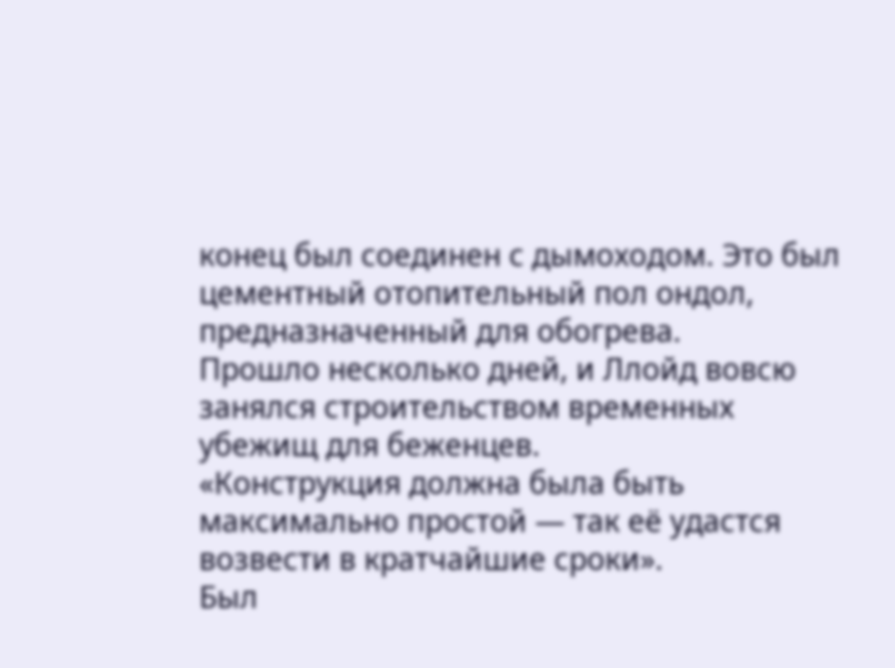конец был соединен с дымоходом. Это был цементный отопительный пол ондол, предназначенный для обогрева.
Прошло несколько дней, и Ллойд вовсю занялся строительством временных убежищ для беженцев.
«Конструкция должна была быть максимально простой — так её удастся возвести в кратчайшие сроки».
Был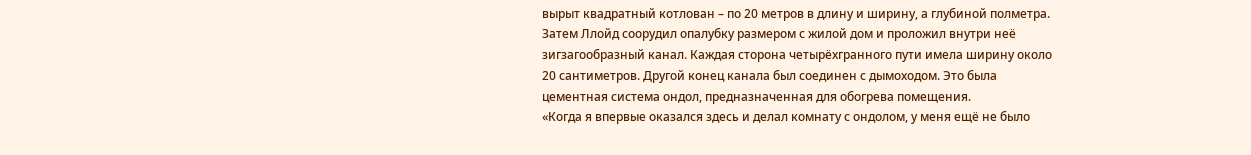вырыт квадратный котлован – по 20 метров в длину и ширину, а глубиной полметра. Затем Ллойд соорудил опалубку размером с жилой дом и проложил внутри неё зигзагообразный канал. Каждая сторона четырёхгранного пути имела ширину около 20 сантиметров. Другой конец канала был соединен с дымоходом. Это была цементная система ондол, предназначенная для обогрева помещения.
«Когда я впервые оказался здесь и делал комнату с ондолом, у меня ещё не было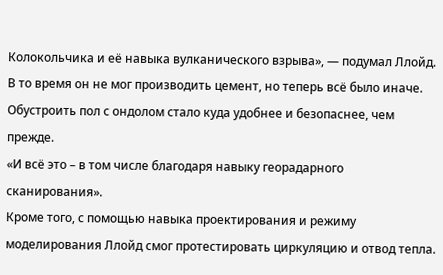Колокольчика и её навыка вулканического взрыва», — подумал Ллойд.
В то время он не мог производить цемент, но теперь всё было иначе. Обустроить пол с ондолом стало куда удобнее и безопаснее, чем прежде.
«И всё это – в том числе благодаря навыку георадарного сканирования».
Кроме того, с помощью навыка проектирования и режиму моделирования Ллойд смог протестировать циркуляцию и отвод тепла.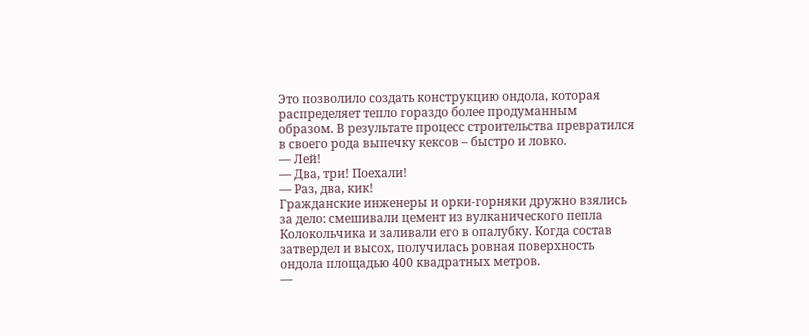Это позволило создать конструкцию ондола, которая распределяет тепло гораздо более продуманным образом. В результате процесс строительства превратился в своего рода выпечку кексов – быстро и ловко.
— Лей!
— Два, три! Поехали!
— Раз, два, кик!
Гражданские инженеры и орки‑горняки дружно взялись за дело: смешивали цемент из вулканического пепла Колокольчика и заливали его в опалубку. Когда состав затвердел и высох, получилась ровная поверхность ондола площадью 400 квадратных метров.
—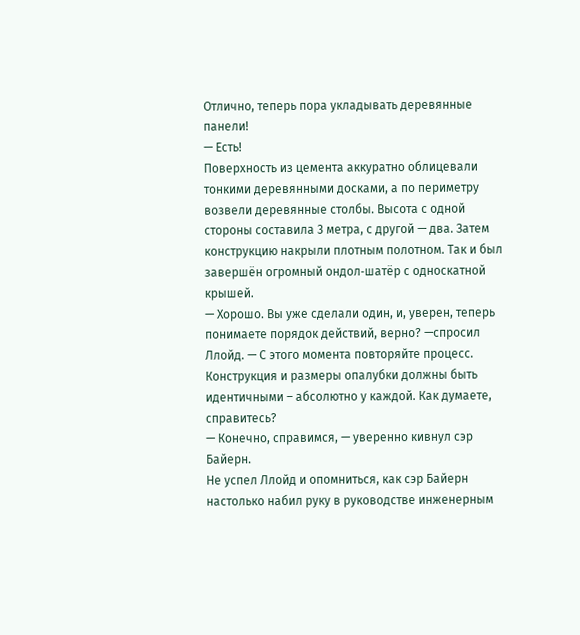Отлично, теперь пора укладывать деревянные панели!
— Есть!
Поверхность из цемента аккуратно облицевали тонкими деревянными досками, а по периметру возвели деревянные столбы. Высота с одной стороны составила 3 метра, с другой — два. Затем конструкцию накрыли плотным полотном. Так и был завершён огромный ондол‑шатёр с односкатной крышей.
— Хорошо. Вы уже сделали один, и, уверен, теперь понимаете порядок действий, верно? —спросил Ллойд. — С этого момента повторяйте процесс. Конструкция и размеры опалубки должны быть идентичными – абсолютно у каждой. Как думаете, справитесь?
— Конечно, справимся, — уверенно кивнул сэр Байерн.
Не успел Ллойд и опомниться, как сэр Байерн настолько набил руку в руководстве инженерным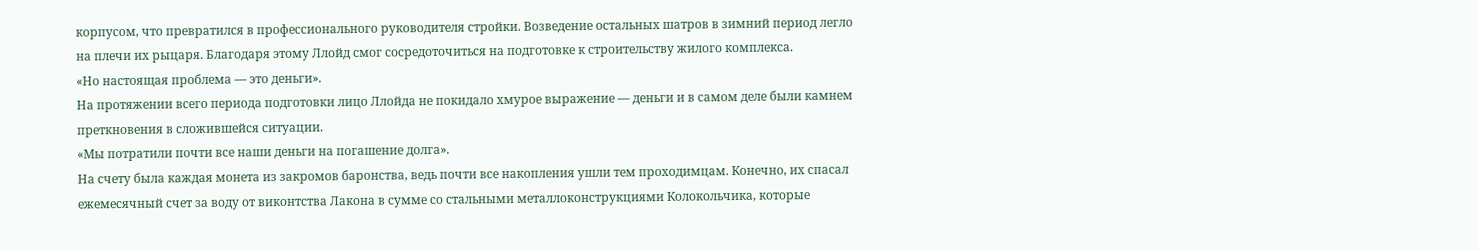корпусом, что превратился в профессионального руководителя стройки. Возведение остальных шатров в зимний период легло на плечи их рыцаря. Благодаря этому Ллойд смог сосредоточиться на подготовке к строительству жилого комплекса.
«Но настоящая проблема — это деньги».
На протяжении всего периода подготовки лицо Ллойда не покидало хмурое выражение — деньги и в самом деле были камнем преткновения в сложившейся ситуации.
«Мы потратили почти все наши деньги на погашение долга».
На счету была каждая монета из закромов баронства, ведь почти все накопления ушли тем проходимцам. Конечно, их спасал ежемесячный счет за воду от виконтства Лакона в сумме со стальными металлоконструкциями Колокольчика, которые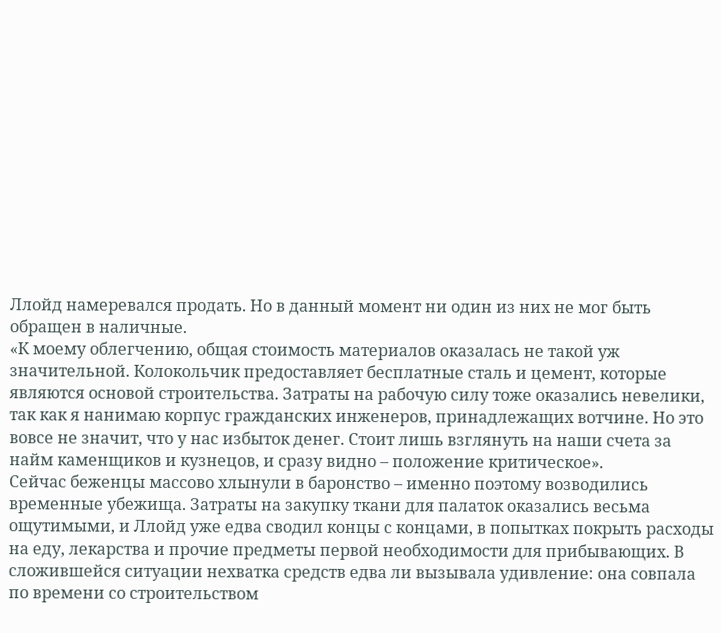Ллойд намеревался продать. Но в данный момент ни один из них не мог быть обращен в наличные.
«К моему облегчению, общая стоимость материалов оказалась не такой уж значительной. Колокольчик предоставляет бесплатные сталь и цемент, которые являются основой строительства. Затраты на рабочую силу тоже оказались невелики, так как я нанимаю корпус гражданских инженеров, принадлежащих вотчинe. Но это вовсе не значит, что у нас избыток денег. Стоит лишь взглянуть на наши счета за найм каменщиков и кузнецов, и сразу видно – положение критическое».
Сейчас беженцы массово хлынули в баронство – именно поэтому возводились временные убежища. Затраты на закупку ткани для палаток оказались весьма ощутимыми, и Ллойд уже едва сводил концы с концами, в попытках покрыть расходы на еду, лекарства и прочие предметы первой необходимости для прибывающих. В сложившейся ситуации нехватка средств едва ли вызывала удивление: она совпала по времени со строительством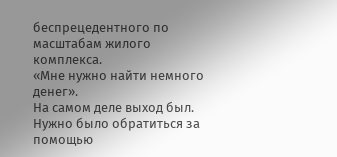беспрецедентного по масштабам жилого комплекса.
«Мне нужно найти немного денег».
На самом деле выход был. Нужно было обратиться за помощью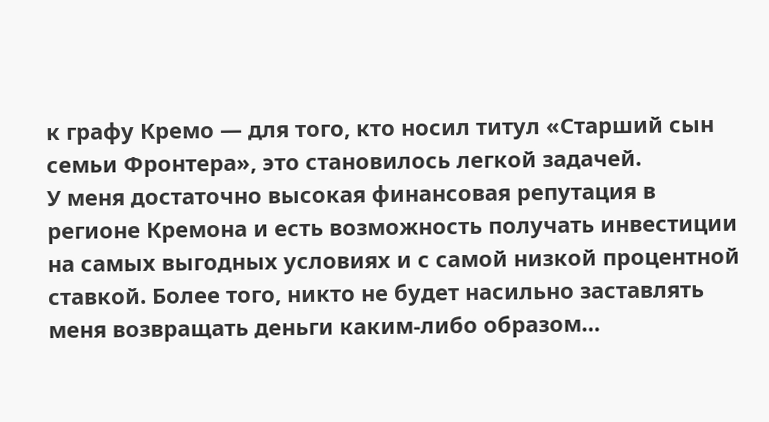к графу Кремо — для того, кто носил титул «Старший сын семьи Фронтера», это становилось легкой задачей.
У меня достаточно высокая финансовая репутация в регионе Кремона и есть возможность получать инвестиции на самых выгодных условиях и с самой низкой процентной ставкой. Более того, никто не будет насильно заставлять меня возвращать деньги каким-либо образом…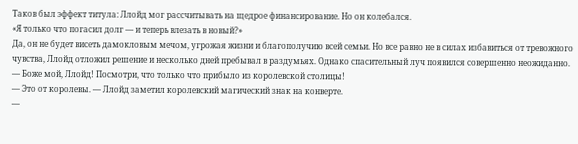Таков был эффект титула: Ллойд мог рассчитывать на щедрое финансирование. Но он колебался.
«Я только что погасил долг — и теперь влезать в новый?»
Да, он не будет висеть дамокловым мечом, угрожая жизни и благополучию всей семьи. Но все равно не в силах избавиться от тревожного чувства, Ллойд отложил решение и несколько дней пребывал в раздумьях. Однако спасительный луч появился совершенно неожиданно.
— Боже мой, Ллойд! Посмотри, что только что прибыло из королевской столицы!
— Это от королевы. — Ллойд заметил королевский магический знак на конверте.
—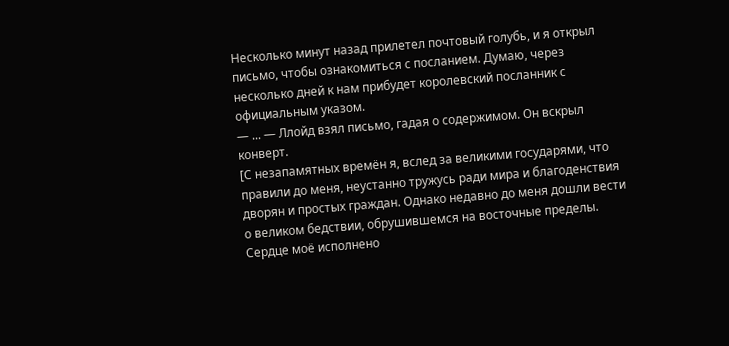Несколько минут назад прилетел почтовый голубь, и я открыл письмо, чтобы ознакомиться с посланием. Думаю, через несколько дней к нам прибудет королевский посланник с официальным указом.
— ... — Ллойд взял письмо, гадая о содержимом. Он вскрыл конверт.
[С незапамятных времён я, вслед за великими государями, что правили до меня, неустанно тружусь ради мира и благоденствия дворян и простых граждан. Однако недавно до меня дошли вести о великом бедствии, обрушившемся на восточные пределы. Сердце моё исполнено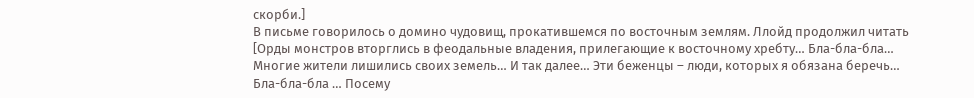скорби.]
В письме говорилось о домино чудовищ, прокатившемся по восточным землям. Ллойд продолжил читать
[Орды монстров вторглись в феодальные владения, прилегающие к восточному хребту… Бла-бла-бла… Многие жители лишились своих земель… И так далее… Эти беженцы – люди, которых я обязана беречь… Бла-бла-бла … Посему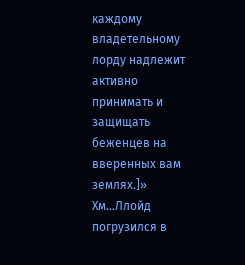каждому владетельному лорду надлежит активно принимать и защищать беженцев на вверенных вам землях.]»
Хм…Ллойд погрузился в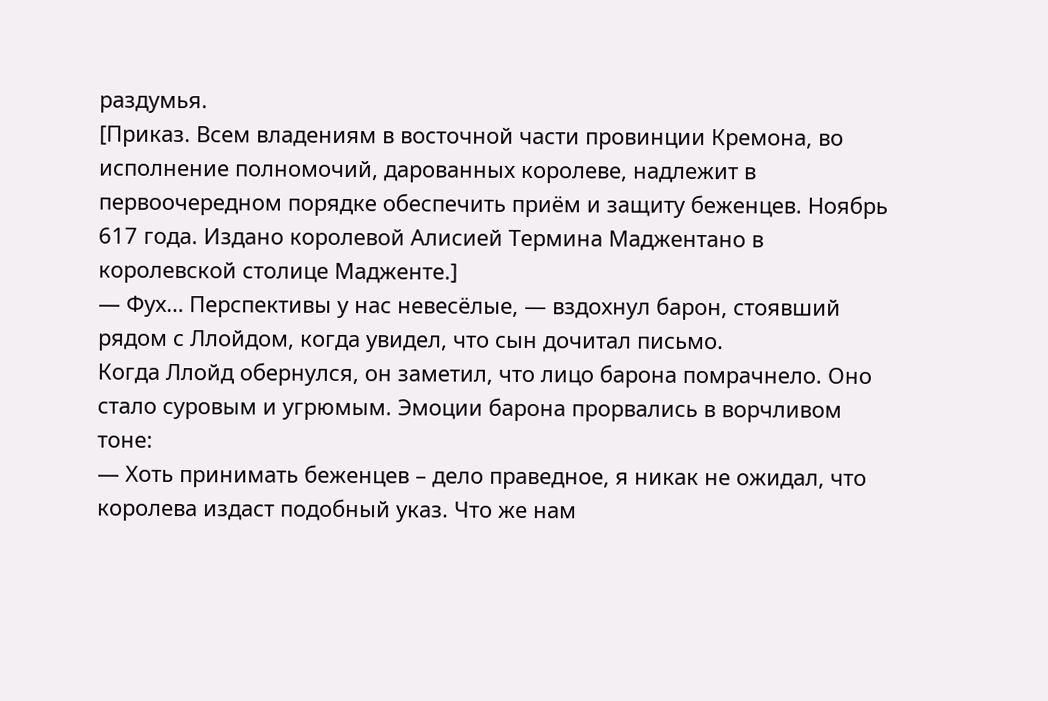раздумья.
[Приказ. Всем владениям в восточной части провинции Кремона, во исполнение полномочий, дарованных королеве, надлежит в первоочередном порядке обеспечить приём и защиту беженцев. Ноябрь 617 года. Издано королевой Алисией Термина Маджентано в королевской столице Мадженте.]
— Фух… Перспективы у нас невесёлые, — вздохнул барон, стоявший рядом с Ллойдом, когда увидел, что сын дочитал письмо.
Когда Ллойд обернулся, он заметил, что лицо барона помрачнело. Оно стало суровым и угрюмым. Эмоции барона прорвались в ворчливом тоне:
— Хоть принимать беженцев – дело праведное, я никак не ожидал, что королева издаст подобный указ. Что же нам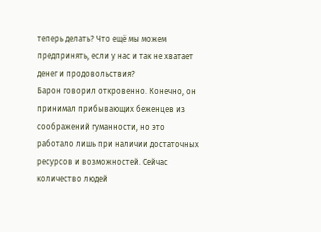теперь делать? Что ещё мы можем предпринять, если у нас и так не хватает денег и продовольствия?
Барон говорил откровенно. Конечно, он принимал прибывающих беженцев из соображений гуманности, но это работало лишь при наличии достаточных ресурсов и возможностей. Сейчас количество людей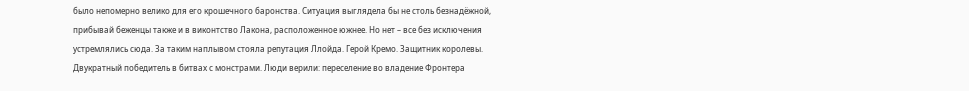было непомерно велико для его крошечного баронства. Ситуация выглядела бы не столь безнадёжной, прибывай беженцы также и в виконтство Лакона, расположенное южнее. Но нет – все без исключения устремлялись сюда. За таким наплывом стояла репутация Ллойда. Герой Кремо. Защитник королевы. Двукратный победитель в битвах с монстрами. Люди верили: переселение во владение Фронтера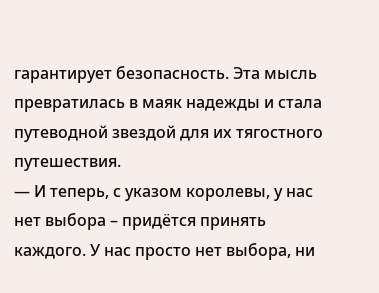гарантирует безопасность. Эта мысль превратилась в маяк надежды и стала путеводной звездой для их тягостного путешествия.
— И теперь, с указом королевы, у нас нет выбора – придётся принять каждого. У нас просто нет выбора, ни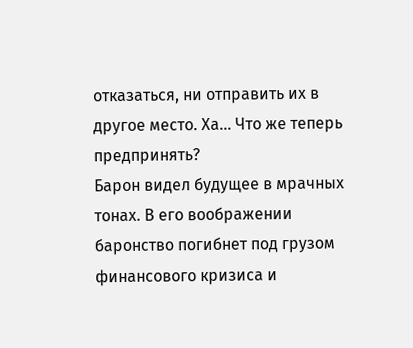отказаться, ни отправить их в другое место. Ха… Что же теперь предпринять?
Барон видел будущее в мрачных тонах. В его воображении баронство погибнет под грузом финансового кризиса и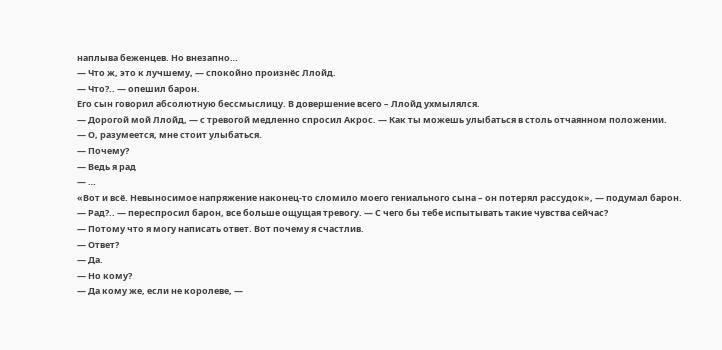наплыва беженцев. Но внезапно…
— Что ж, это к лучшему, — спокойно произнёс Ллойд.
— Что?.. — опешил барон.
Его сын говорил абсолютную бессмыслицу. В довершение всего – Ллойд ухмылялся.
— Дорогой мой Ллойд, — с тревогой медленно спросил Акрос. — Как ты можешь улыбаться в столь отчаянном положении.
— О, разумеется, мне стоит улыбаться.
— Почему?
— Ведь я рад
— …
«Вот и всё. Невыносимое напряжение наконец‑то сломило моего гениального сына – он потерял рассудок», — подумал барон.
— Рад?.. — переспросил барон, все больше ощущая тревогу. — С чего бы тебе испытывать такие чувства сейчас?
— Потому что я могу написать ответ. Вот почему я счастлив.
— Ответ?
— Да.
— Но кому?
— Да кому же, если не королеве, —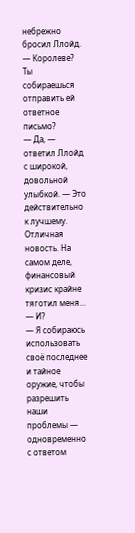небрежно бросил Ллойд.
— Королеве? Ты собираешься отправить ей ответное письмо?
— Да, — ответил Ллойд с широкой, довольной улыбкой. — Это действительно к лучшему. Отличная новость. На самом деле, финансовый кризис крайне тяготил меня…
— И?
— Я собираюсь использовать своё последнее и тайное оружие, чтобы разрешить наши проблемы — одновременно с ответом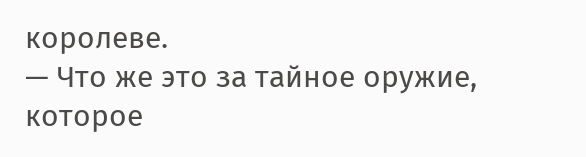королеве.
— Что же это за тайное оружие, которое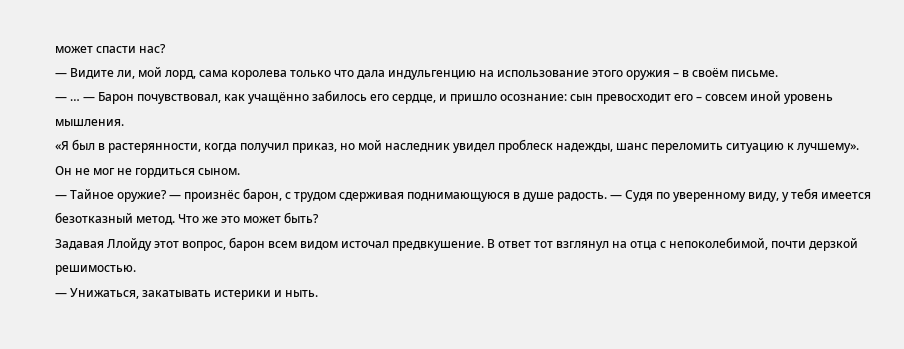может спасти нас?
— Видите ли, мой лорд, сама королева только что дала индульгенцию на использование этого оружия – в своём письме.
— … — Барон почувствовал, как учащённо забилось его сердце, и пришло осознание: сын превосходит его – совсем иной уровень мышления.
«Я был в растерянности, когда получил приказ, но мой наследник увидел проблеск надежды, шанс переломить ситуацию к лучшему».
Он не мог не гордиться сыном.
— Тайное оружие? — произнёс барон, с трудом сдерживая поднимающуюся в душе радость. — Судя по уверенному виду, у тебя имеется безотказный метод. Что же это может быть?
Задавая Ллойду этот вопрос, барон всем видом источал предвкушение. В ответ тот взглянул на отца с непоколебимой, почти дерзкой решимостью.
— Унижаться, закатывать истерики и ныть.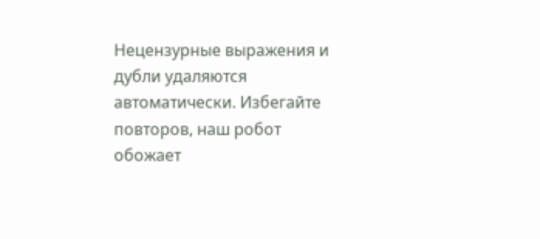Нецензурные выражения и дубли удаляются автоматически. Избегайте повторов, наш робот обожает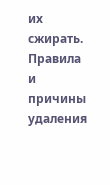их сжирать. Правила и причины удаления